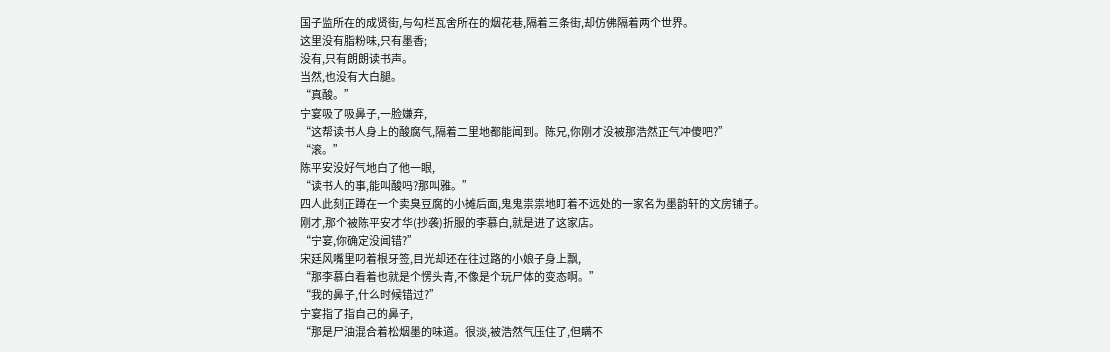国子监所在的成贤街,与勾栏瓦舍所在的烟花巷,隔着三条街,却仿佛隔着两个世界。
这里没有脂粉味,只有墨香;
没有,只有朗朗读书声。
当然,也没有大白腿。
“真酸。”
宁宴吸了吸鼻子,一脸嫌弃,
“这帮读书人身上的酸腐气,隔着二里地都能闻到。陈兄,你刚才没被那浩然正气冲傻吧?”
“滚。”
陈平安没好气地白了他一眼,
“读书人的事,能叫酸吗?那叫雅。”
四人此刻正蹲在一个卖臭豆腐的小摊后面,鬼鬼祟祟地盯着不远处的一家名为墨韵轩的文房铺子。
刚才,那个被陈平安才华(抄袭)折服的李慕白,就是进了这家店。
“宁宴,你确定没闻错?”
宋廷风嘴里叼着根牙签,目光却还在往过路的小娘子身上飘,
“那李慕白看着也就是个愣头青,不像是个玩尸体的变态啊。”
“我的鼻子,什么时候错过?”
宁宴指了指自己的鼻子,
“那是尸油混合着松烟墨的味道。很淡,被浩然气压住了,但瞒不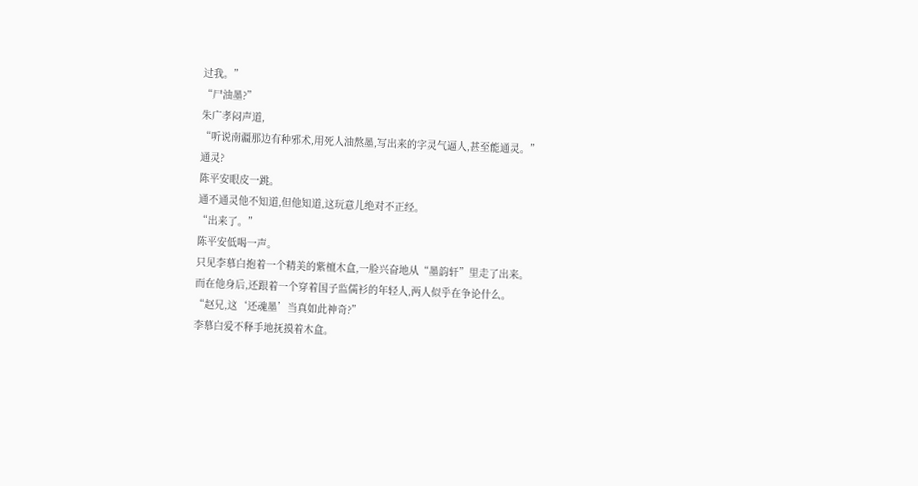过我。”
“尸油墨?”
朱广孝闷声道,
“听说南疆那边有种邪术,用死人油熬墨,写出来的字灵气逼人,甚至能通灵。”
通灵?
陈平安眼皮一跳。
通不通灵他不知道,但他知道,这玩意儿绝对不正经。
“出来了。”
陈平安低喝一声。
只见李慕白抱着一个精美的紫檀木盒,一脸兴奋地从“墨韵轩”里走了出来。
而在他身后,还跟着一个穿着国子监儒衫的年轻人,两人似乎在争论什么。
“赵兄,这‘还魂墨’当真如此神奇?”
李慕白爱不释手地抚摸着木盒。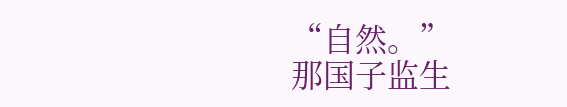“自然。”
那国子监生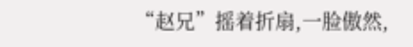“赵兄”摇着折扇,一脸傲然,